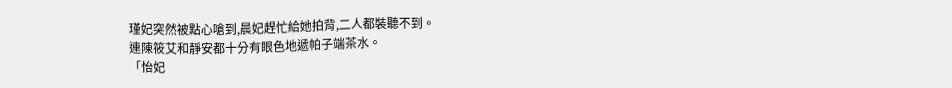瑾妃突然被點心嗆到,晨妃趕忙給她拍背,二人都裝聽不到。
連陳筱艾和靜安都十分有眼色地遞帕子端茶水。
「怡妃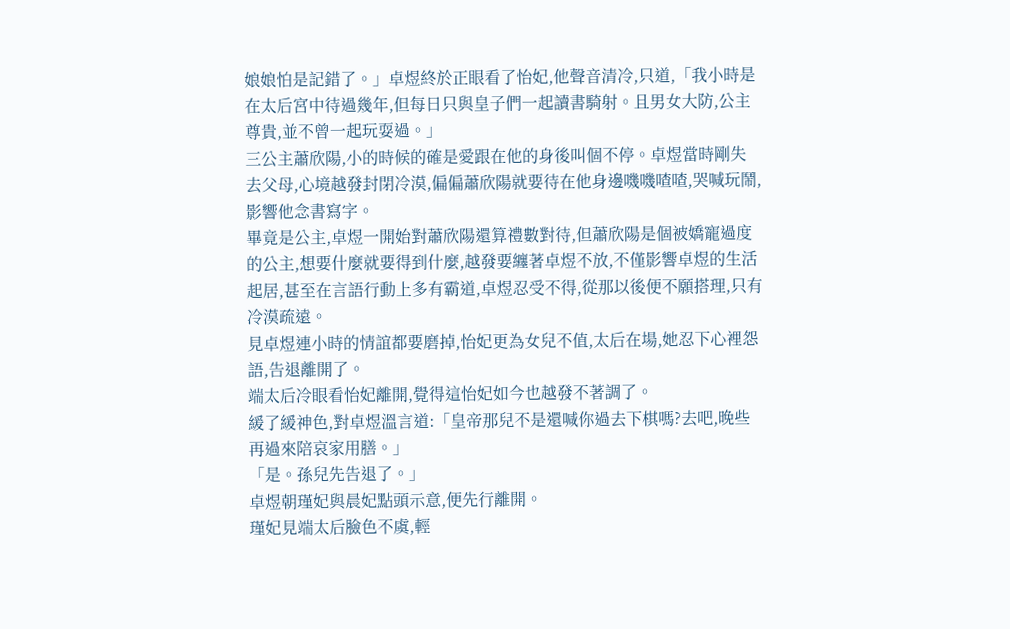娘娘怕是記錯了。」卓煜終於正眼看了怡妃,他聲音清冷,只道,「我小時是在太后宮中待過幾年,但每日只與皇子們一起讀書騎射。且男女大防,公主尊貴,並不曾一起玩耍過。」
三公主蕭欣陽,小的時候的確是愛跟在他的身後叫個不停。卓煜當時剛失去父母,心境越發封閉冷漠,偏偏蕭欣陽就要待在他身邊嘰嘰喳喳,哭喊玩鬧,影響他念書寫字。
畢竟是公主,卓煜一開始對蕭欣陽還算禮數對待,但蕭欣陽是個被嬌寵過度的公主,想要什麼就要得到什麼,越發要纏著卓煜不放,不僅影響卓煜的生活起居,甚至在言語行動上多有霸道,卓煜忍受不得,從那以後便不願搭理,只有冷漠疏遠。
見卓煜連小時的情誼都要磨掉,怡妃更為女兒不值,太后在場,她忍下心裡怨語,告退離開了。
端太后冷眼看怡妃離開,覺得這怡妃如今也越發不著調了。
緩了緩神色,對卓煜溫言道:「皇帝那兒不是還喊你過去下棋嗎?去吧,晚些再過來陪哀家用膳。」
「是。孫兒先告退了。」
卓煜朝瑾妃與晨妃點頭示意,便先行離開。
瑾妃見端太后臉色不虞,輕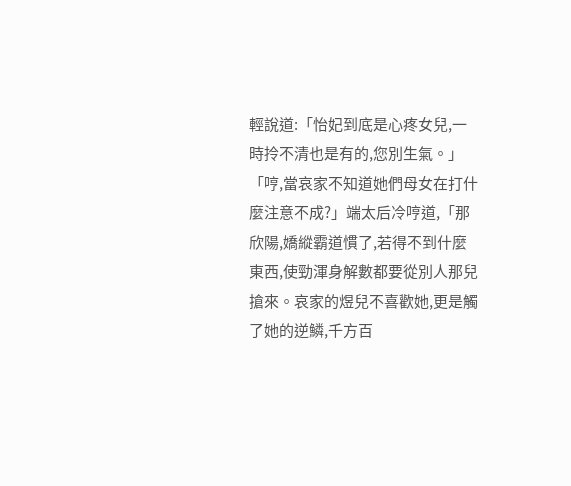輕說道:「怡妃到底是心疼女兒,一時拎不清也是有的,您別生氣。」
「哼,當哀家不知道她們母女在打什麼注意不成?」端太后冷哼道,「那欣陽,嬌縱霸道慣了,若得不到什麼東西,使勁渾身解數都要從別人那兒搶來。哀家的煜兒不喜歡她,更是觸了她的逆鱗,千方百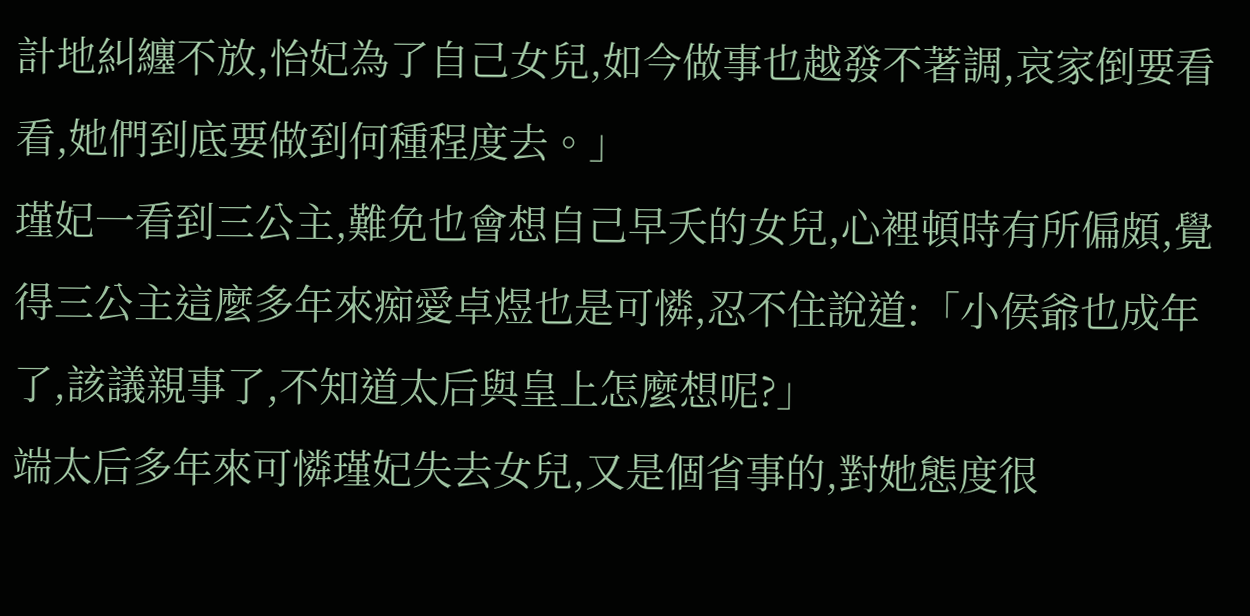計地糾纏不放,怡妃為了自己女兒,如今做事也越發不著調,哀家倒要看看,她們到底要做到何種程度去。」
瑾妃一看到三公主,難免也會想自己早夭的女兒,心裡頓時有所偏頗,覺得三公主這麼多年來痴愛卓煜也是可憐,忍不住說道:「小侯爺也成年了,該議親事了,不知道太后與皇上怎麼想呢?」
端太后多年來可憐瑾妃失去女兒,又是個省事的,對她態度很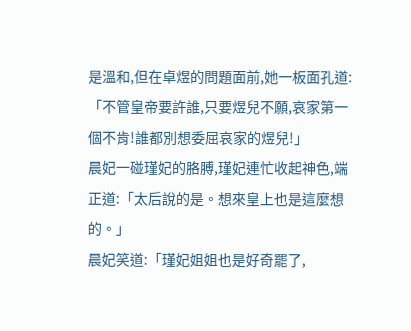是溫和,但在卓煜的問題面前,她一板面孔道:「不管皇帝要許誰,只要煜兒不願,哀家第一個不肯!誰都別想委屈哀家的煜兒!」
晨妃一碰瑾妃的胳膊,瑾妃連忙收起神色,端正道:「太后說的是。想來皇上也是這麼想的。」
晨妃笑道:「瑾妃姐姐也是好奇罷了,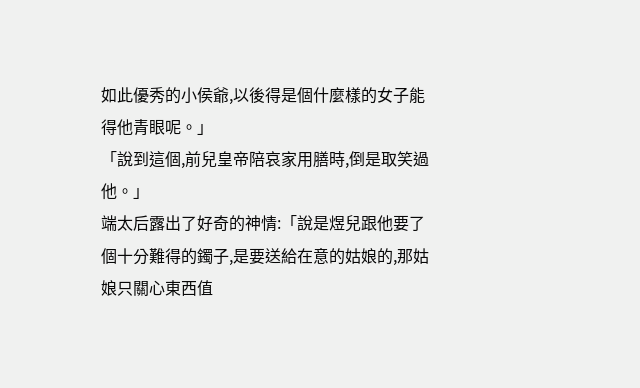如此優秀的小侯爺,以後得是個什麼樣的女子能得他青眼呢。」
「說到這個,前兒皇帝陪哀家用膳時,倒是取笑過他。」
端太后露出了好奇的神情:「說是煜兒跟他要了個十分難得的鐲子,是要送給在意的姑娘的,那姑娘只關心東西值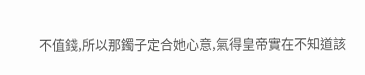不值錢,所以那鐲子定合她心意,氣得皇帝實在不知道該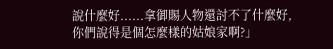說什麼好......拿御賜人物還討不了什麼好,你們說得是個怎麼樣的姑娘家啊?」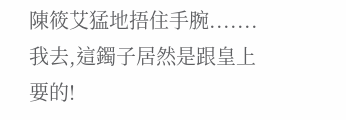陳筱艾猛地捂住手腕.......我去,這鐲子居然是跟皇上要的!